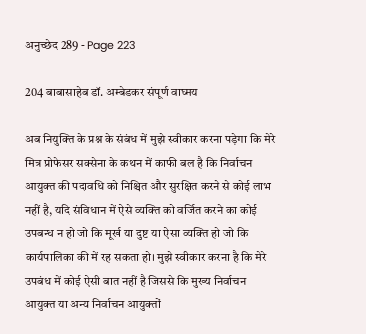अनुच्छेद 289 - Page 223

204 बाबासाहेब डॉ. अम्बेडकर संपूर्ण वाघ्मय

अब नियुक्ति के प्रश्न के संबंध में मुझे स्वीकार करना पड़ेगा कि मेरे मित्र प्रोफेसर सक्सेना के कथन में काफी बल है कि निर्वाचन आयुक्त की पदावधि को निश्चित और सुरक्षित करने से कोई लाभ नहीं है, यदि संविधान में ऐसे व्यक्ति को वर्जित करने का कोई उपबन्ध न हो जो कि मूर्ख या दुष्ट या ऐसा व्यक्ति हो जो कि कार्यपालिका की में रह सकता हो। मुझे स्वीकार करना है कि मेरे उपबंध में कोई ऐसी बात नहीं है जिससे कि मुख्य निर्वाचन आयुक्त या अन्य निर्वाचन आयुक्तों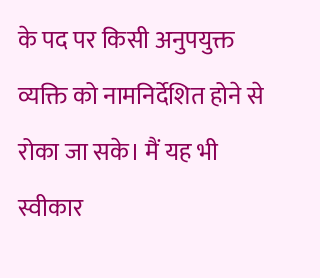के पद पर किसी अनुपयुक्त व्यक्ति को नामनिर्देशित होने से रोका जा सके। मैं यह भी स्वीकार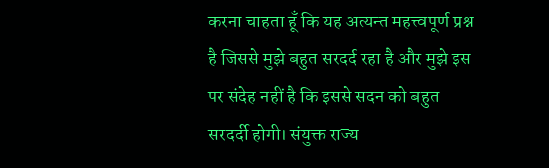करना चाहता हूँ कि यह अत्यन्त महत्त्वपूर्ण प्रश्न है जिससे मुझे बहुत सरदर्द रहा है और मुझे इस पर संदेह नहीं है कि इससे सदन को बहुत सरदर्दी होगी। संयुक्त राज्य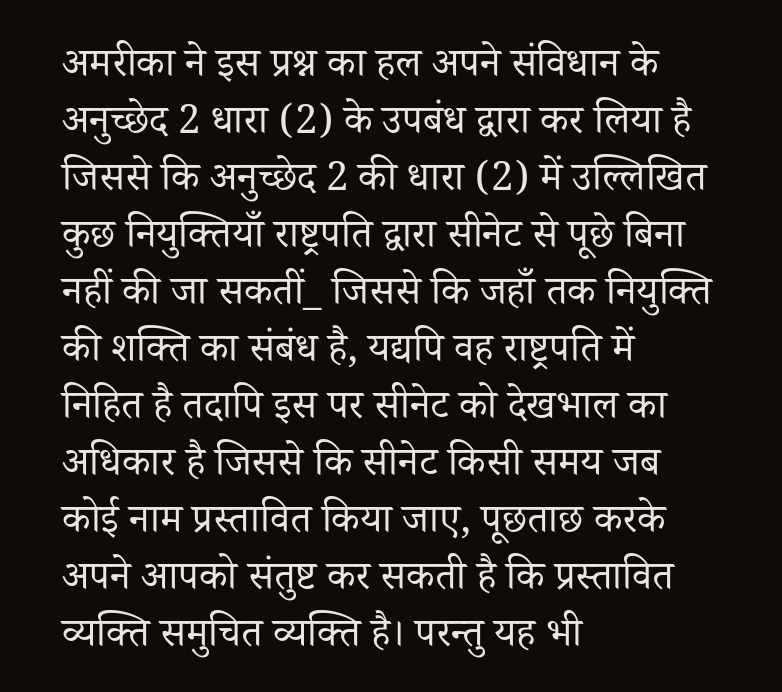अमरीका ने इस प्रश्न का हल अपने संविधान के अनुच्छेद 2 धारा (2) के उपबंध द्वारा कर लिया है जिससे कि अनुच्छेद 2 की धारा (2) में उल्लिखित कुछ नियुक्तियाँ राष्ट्रपति द्वारा सीनेट से पूछे बिना नहीं की जा सकतीं_ जिससे कि जहाँ तक नियुक्ति की शक्ति का संबंध है, यद्यपि वह राष्ट्रपति में निहित है तदापि इस पर सीनेट को देखभाल का अधिकार है जिससे कि सीनेट किसी समय जब कोई नाम प्रस्तावित किया जाए, पूछताछ करके अपने आपको संतुष्ट कर सकती है कि प्रस्तावित व्यक्ति समुचित व्यक्ति है। परन्तु यह भी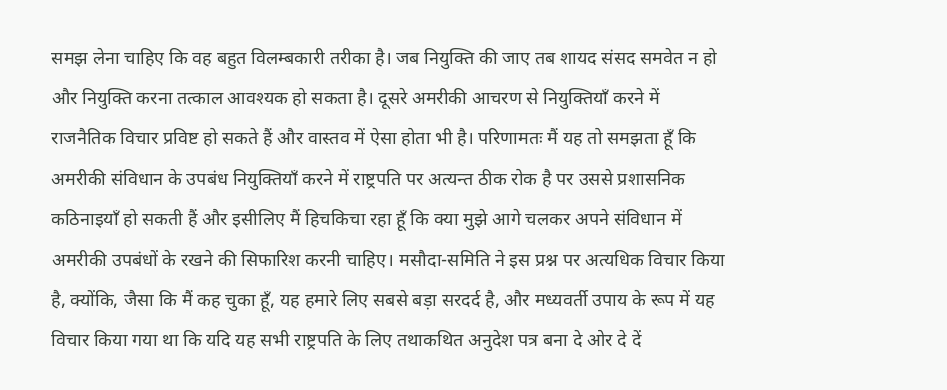समझ लेना चाहिए कि वह बहुत विलम्बकारी तरीका है। जब नियुक्ति की जाए तब शायद संसद समवेत न हो और नियुक्ति करना तत्काल आवश्यक हो सकता है। दूसरे अमरीकी आचरण से नियुक्तियाँ करने में राजनैतिक विचार प्रविष्ट हो सकते हैं और वास्तव में ऐसा होता भी है। परिणामतः मैं यह तो समझता हूँ कि अमरीकी संविधान के उपबंध नियुक्तियाँ करने में राष्ट्रपति पर अत्यन्त ठीक रोक है पर उससे प्रशासनिक कठिनाइयाँ हो सकती हैं और इसीलिए मैं हिचकिचा रहा हूँ कि क्या मुझे आगे चलकर अपने संविधान में अमरीकी उपबंधों के रखने की सिफारिश करनी चाहिए। मसौदा-समिति ने इस प्रश्न पर अत्यधिक विचार किया है, क्योंकि, जैसा कि मैं कह चुका हूँ, यह हमारे लिए सबसे बड़ा सरदर्द है, और मध्यवर्ती उपाय के रूप में यह विचार किया गया था कि यदि यह सभी राष्ट्रपति के लिए तथाकथित अनुदेश पत्र बना दे ओर दे दें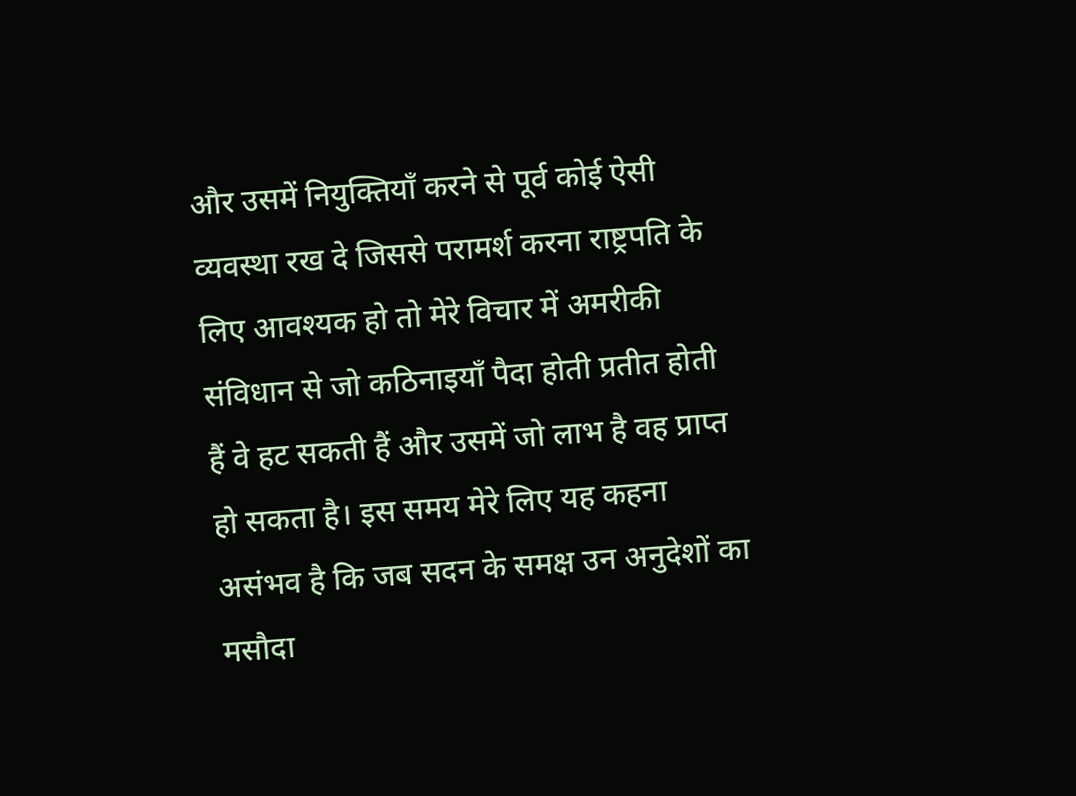और उसमें नियुक्तियाँ करने से पूर्व कोई ऐसी व्यवस्था रख दे जिससे परामर्श करना राष्ट्रपति के लिए आवश्यक हो तो मेरे विचार में अमरीकी संविधान से जो कठिनाइयाँ पैदा होती प्रतीत होती हैं वे हट सकती हैं और उसमें जो लाभ है वह प्राप्त हो सकता है। इस समय मेरे लिए यह कहना असंभव है कि जब सदन के समक्ष उन अनुदेशों का मसौदा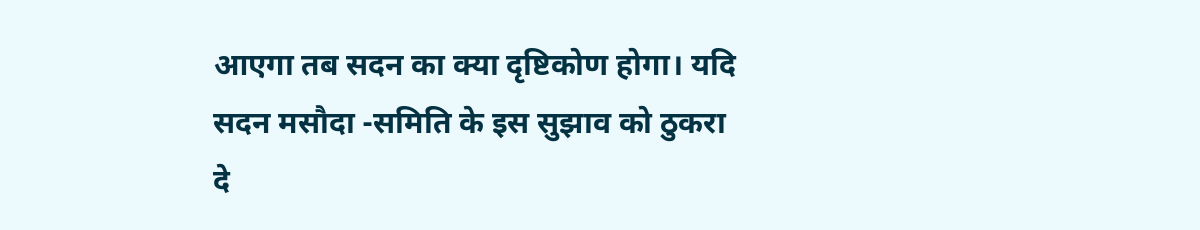आएगा तब सदन का क्या दृष्टिकोण होगा। यदि सदन मसौदा -समिति के इस सुझाव को ठुकरा दे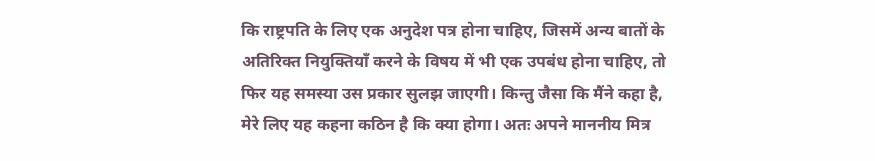कि राष्ट्रपति के लिए एक अनुदेश पत्र होना चाहिए, जिसमें अन्य बातों के अतिरिक्त नियुक्तियाँ करने के विषय में भी एक उपबंध होना चाहिए, तो फिर यह समस्या उस प्रकार सुलझ जाएगी। किन्तु जैसा कि मैंने कहा है, मेरे लिए यह कहना कठिन है कि क्या होगा। अतः अपने माननीय मित्र